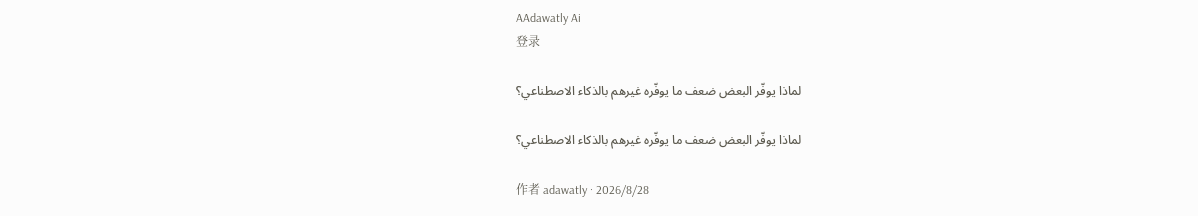AAdawatly Ai
登录

لماذا يوفّر البعض ضعف ما يوفّره غيرهم بالذكاء الاصطناعي؟

لماذا يوفّر البعض ضعف ما يوفّره غيرهم بالذكاء الاصطناعي؟

作者 adawatly · 2026/8/28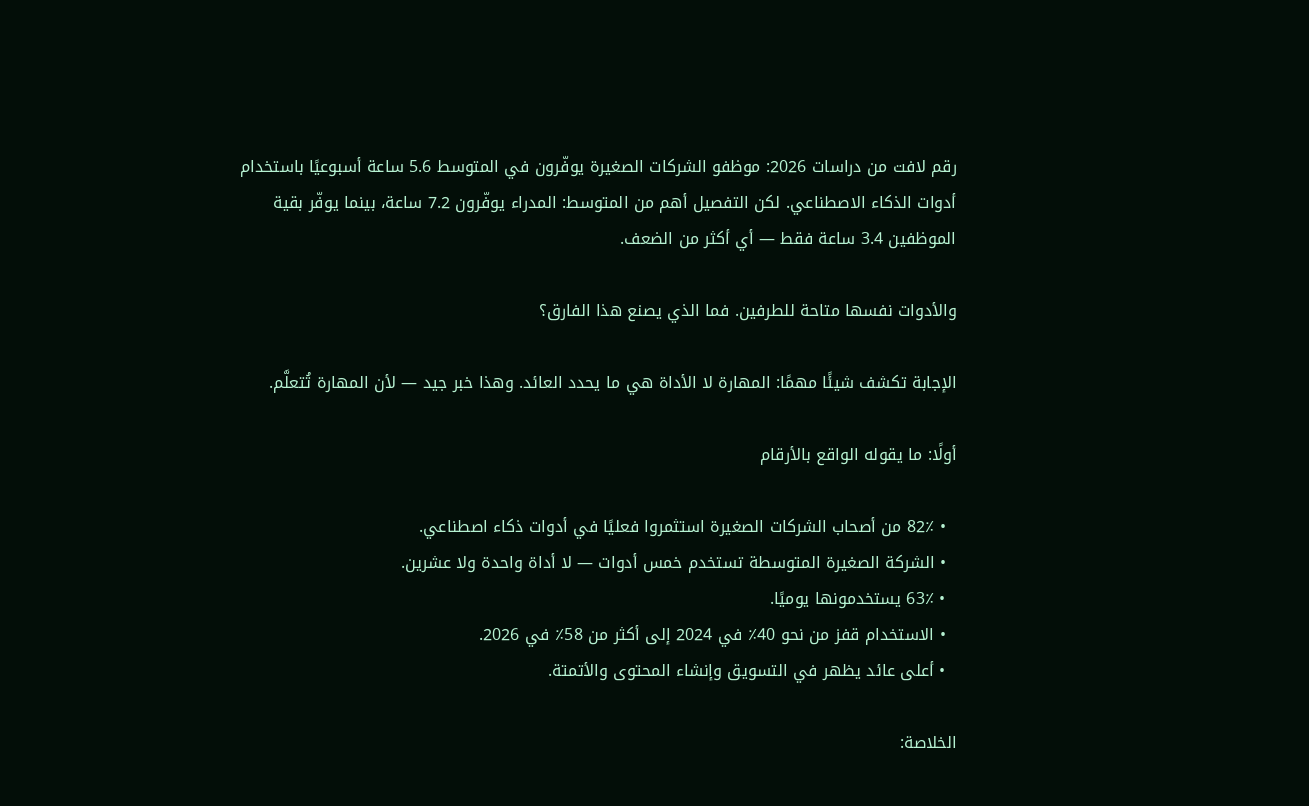رقم لافت من دراسات 2026: موظفو الشركات الصغيرة يوفّرون في المتوسط 5.6 ساعة أسبوعيًا باستخدام أدوات الذكاء الاصطناعي. لكن التفصيل أهم من المتوسط: المدراء يوفّرون 7.2 ساعة، بينما يوفّر بقية الموظفين 3.4 ساعة فقط — أي أكثر من الضعف.

والأدوات نفسها متاحة للطرفين. فما الذي يصنع هذا الفارق؟

الإجابة تكشف شيئًا مهمًا: المهارة لا الأداة هي ما يحدد العائد. وهذا خبر جيد — لأن المهارة تُتعلَّم.

أولًا: ما يقوله الواقع بالأرقام

  • 82٪ من أصحاب الشركات الصغيرة استثمروا فعليًا في أدوات ذكاء اصطناعي.
  • الشركة الصغيرة المتوسطة تستخدم خمس أدوات — لا أداة واحدة ولا عشرين.
  • 63٪ يستخدمونها يوميًا.
  • الاستخدام قفز من نحو 40٪ في 2024 إلى أكثر من 58٪ في 2026.
  • أعلى عائد يظهر في التسويق وإنشاء المحتوى والأتمتة.

الخلاصة: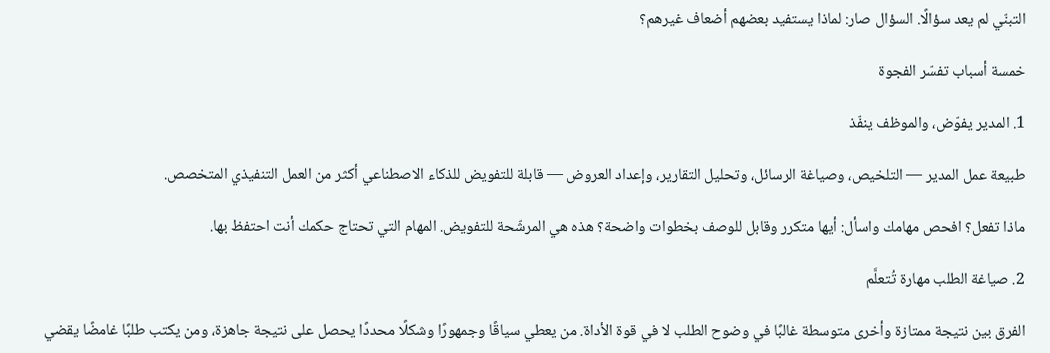التبنّي لم يعد سؤالًا. السؤال صار: لماذا يستفيد بعضهم أضعاف غيرهم؟

خمسة أسباب تفسّر الفجوة

1. المدير يفوّض، والموظف ينفّذ

طبيعة عمل المدير — التلخيص، وصياغة الرسائل، وتحليل التقارير، وإعداد العروض — قابلة للتفويض للذكاء الاصطناعي أكثر من العمل التنفيذي المتخصص.

ماذا تفعل؟ افحص مهامك واسأل: أيها متكرر وقابل للوصف بخطوات واضحة؟ هذه هي المرشّحة للتفويض. المهام التي تحتاج حكمك أنت احتفظ بها.

2. صياغة الطلب مهارة تُتعلَّم

الفرق بين نتيجة ممتازة وأخرى متوسطة غالبًا في وضوح الطلب لا في قوة الأداة. من يعطي سياقًا وجمهورًا وشكلًا محددًا يحصل على نتيجة جاهزة، ومن يكتب طلبًا غامضًا يقضي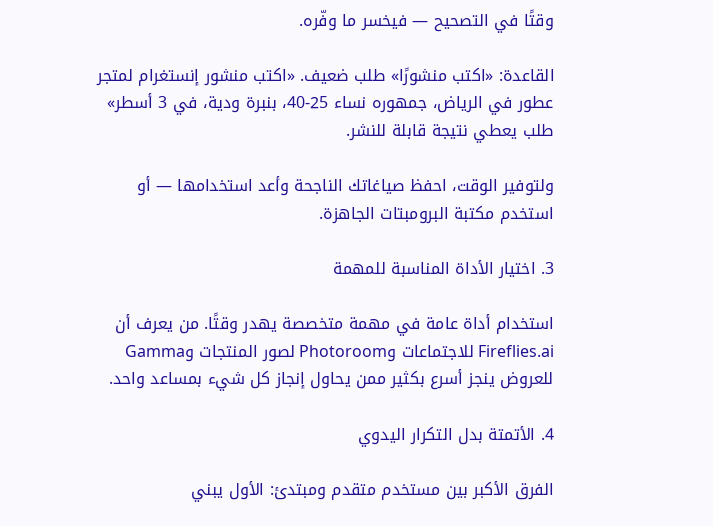وقتًا في التصحيح — فيخسر ما وفّره.

القاعدة: «اكتب منشورًا» طلب ضعيف. «اكتب منشور إنستغرام لمتجر عطور في الرياض، جمهوره نساء 25-40، بنبرة ودية، في 3 أسطر» طلب يعطي نتيجة قابلة للنشر.

ولتوفير الوقت، احفظ صياغاتك الناجحة وأعد استخدامها — أو استخدم مكتبة البرومبتات الجاهزة.

3. اختيار الأداة المناسبة للمهمة

استخدام أداة عامة في مهمة متخصصة يهدر وقتًا. من يعرف أن Fireflies.ai للاجتماعات وPhotoroom لصور المنتجات وGamma للعروض ينجز أسرع بكثير ممن يحاول إنجاز كل شيء بمساعد واحد.

4. الأتمتة بدل التكرار اليدوي

الفرق الأكبر بين مستخدم متقدم ومبتدئ: الأول يبني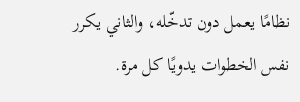نظامًا يعمل دون تدخّله، والثاني يكرر نفس الخطوات يدويًا كل مرة.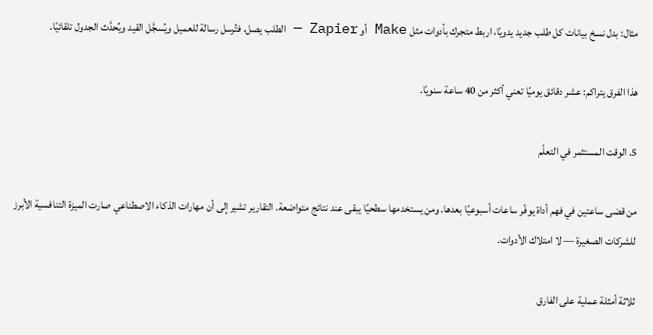مثال: بدل نسخ بيانات كل طلب جديد يدويًا، اربط متجرك بأدوات مثل Make أو Zapier — الطلب يصل، فتُرسل رسالة للعميل ويُسجَّل القيد ويُحدَّث الجدول تلقائيًا.

هذا الفرق يتراكم: عشر دقائق يوميًا تعني أكثر من 40 ساعة سنويًا.

5. الوقت المستثمر في التعلّم

من قضى ساعتين في فهم أداة يوفّر ساعات أسبوعيًا بعدها. ومن يستخدمها سطحيًا يبقى عند نتائج متواضعة. التقارير تشير إلى أن مهارات الذكاء الاصطناعي صارت الميزة التنافسية الأبرز للشركات الصغيرة — لا امتلاك الأدوات.

ثلاثة أمثلة عملية على الفارق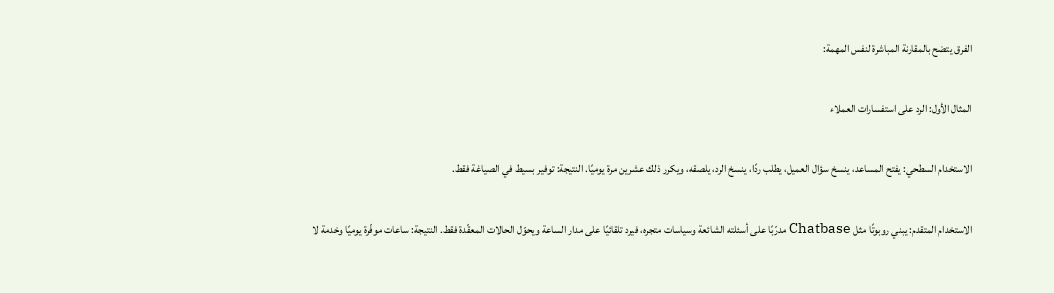الفرق يتضح بالمقارنة المباشرة لنفس المهمة:

المثال الأول: الرد على استفسارات العملاء

الاستخدام السطحي: يفتح المساعد، ينسخ سؤال العميل، يطلب ردًا، ينسخ الرد، يلصقه، ويكرر ذلك عشرين مرة يوميًا. النتيجة: توفير بسيط في الصياغة فقط.

الاستخدام المتقدم: يبني روبوتًا مثل Chatbase مدرّبًا على أسئلته الشائعة وسياسات متجره، فيرد تلقائيًا على مدار الساعة ويحوّل الحالات المعقّدة فقط. النتيجة: ساعات موفّرة يوميًا وخدمة لا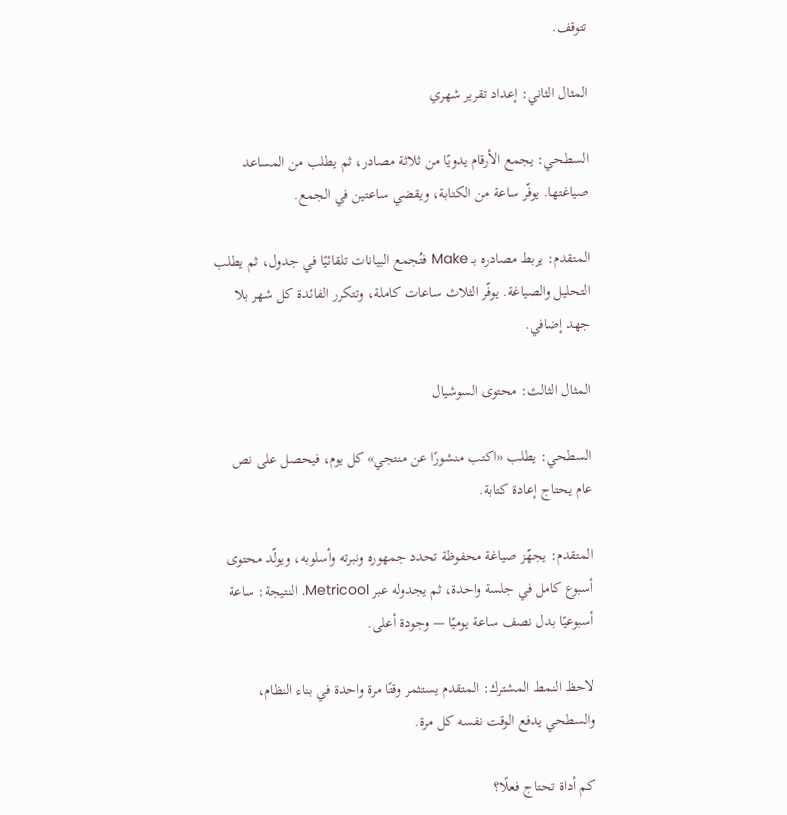تتوقف.

المثال الثاني: إعداد تقرير شهري

السطحي: يجمع الأرقام يدويًا من ثلاثة مصادر، ثم يطلب من المساعد صياغتها. يوفّر ساعة من الكتابة، ويقضي ساعتين في الجمع.

المتقدم: يربط مصادره بـ Make فتُجمع البيانات تلقائيًا في جدول، ثم يطلب التحليل والصياغة. يوفّر الثلاث ساعات كاملة، وتتكرر الفائدة كل شهر بلا جهد إضافي.

المثال الثالث: محتوى السوشيال

السطحي: يطلب «اكتب منشورًا عن منتجي» كل يوم، فيحصل على نص عام يحتاج إعادة كتابة.

المتقدم: يجهّز صياغة محفوظة تحدد جمهوره ونبرته وأسلوبه، ويولّد محتوى أسبوع كامل في جلسة واحدة، ثم يجدوله عبر Metricool. النتيجة: ساعة أسبوعيًا بدل نصف ساعة يوميًا — وجودة أعلى.

لاحظ النمط المشترك: المتقدم يستثمر وقتًا مرة واحدة في بناء النظام، والسطحي يدفع الوقت نفسه كل مرة.

كم أداة تحتاج فعلًا؟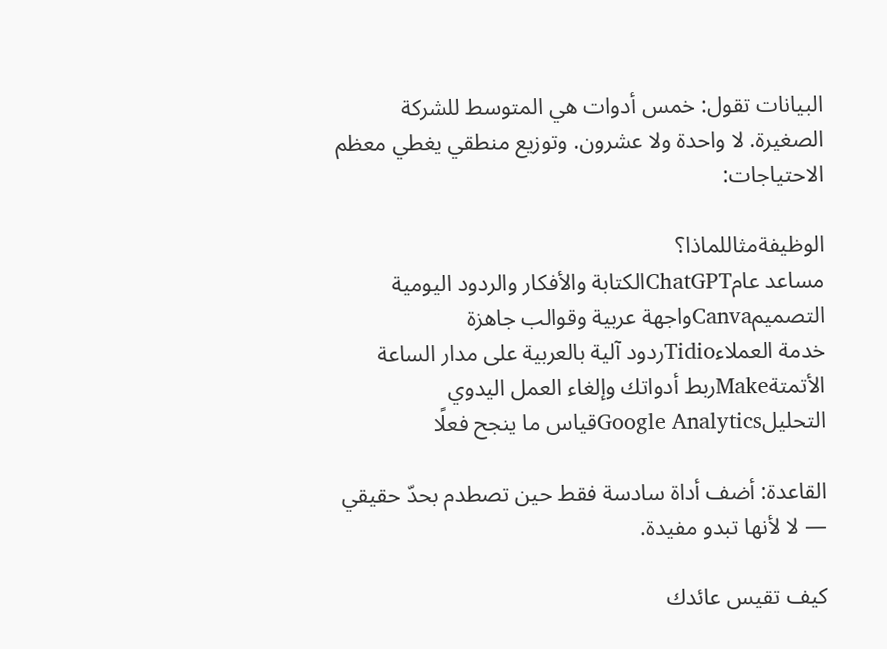البيانات تقول: خمس أدوات هي المتوسط للشركة الصغيرة. لا واحدة ولا عشرون. وتوزيع منطقي يغطي معظم الاحتياجات:

الوظيفةمثاللماذا؟
مساعد عامChatGPTالكتابة والأفكار والردود اليومية
التصميمCanvaواجهة عربية وقوالب جاهزة
خدمة العملاءTidioردود آلية بالعربية على مدار الساعة
الأتمتةMakeربط أدواتك وإلغاء العمل اليدوي
التحليلGoogle Analyticsقياس ما ينجح فعلًا

القاعدة: أضف أداة سادسة فقط حين تصطدم بحدّ حقيقي — لا لأنها تبدو مفيدة.

كيف تقيس عائدك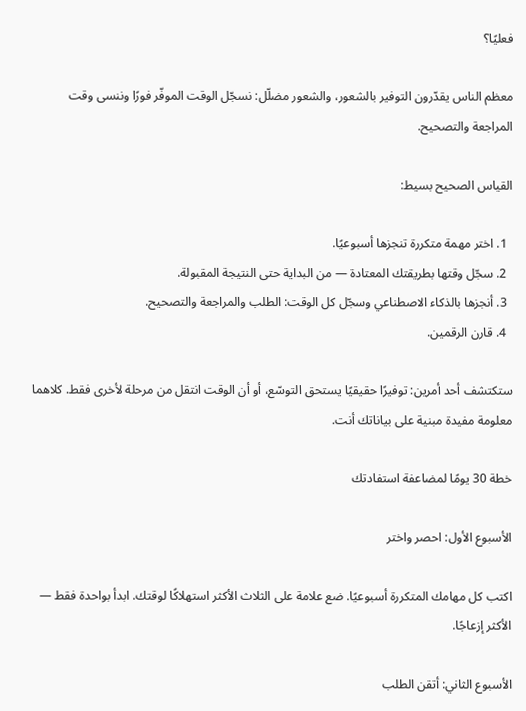فعليًا؟

معظم الناس يقدّرون التوفير بالشعور، والشعور مضلّل: نسجّل الوقت الموفّر فورًا وننسى وقت المراجعة والتصحيح.

القياس الصحيح بسيط:

  1. اختر مهمة متكررة تنجزها أسبوعيًا.
  2. سجّل وقتها بطريقتك المعتادة — من البداية حتى النتيجة المقبولة.
  3. أنجزها بالذكاء الاصطناعي وسجّل كل الوقت: الطلب والمراجعة والتصحيح.
  4. قارن الرقمين.

ستكتشف أحد أمرين: توفيرًا حقيقيًا يستحق التوسّع، أو أن الوقت انتقل من مرحلة لأخرى فقط. كلاهما معلومة مفيدة مبنية على بياناتك أنت.

خطة 30 يومًا لمضاعفة استفادتك

الأسبوع الأول: احصر واختر

اكتب كل مهامك المتكررة أسبوعيًا. ضع علامة على الثلاث الأكثر استهلاكًا لوقتك. ابدأ بواحدة فقط — الأكثر إزعاجًا.

الأسبوع الثاني: أتقن الطلب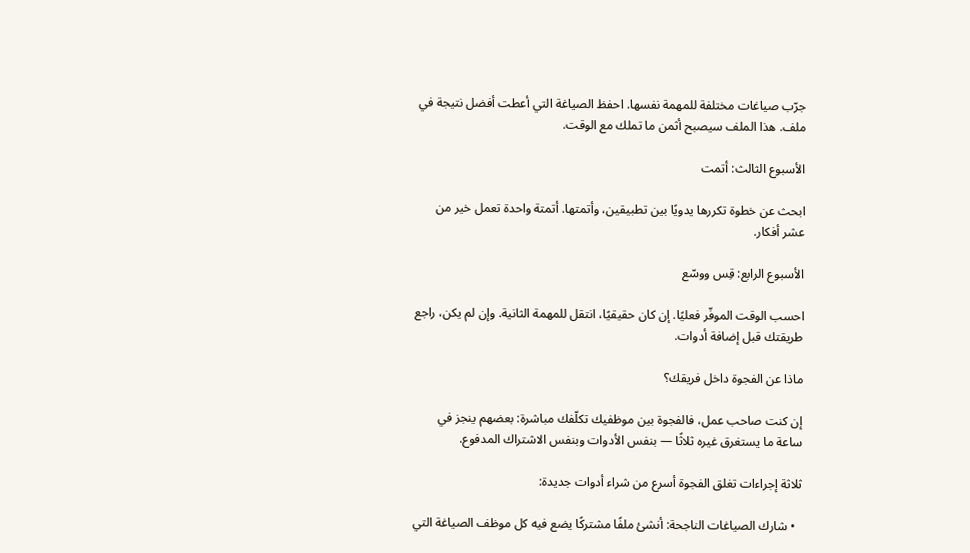جرّب صياغات مختلفة للمهمة نفسها. احفظ الصياغة التي أعطت أفضل نتيجة في ملف. هذا الملف سيصبح أثمن ما تملك مع الوقت.

الأسبوع الثالث: أتمت

ابحث عن خطوة تكررها يدويًا بين تطبيقين، وأتمتها. أتمتة واحدة تعمل خير من عشر أفكار.

الأسبوع الرابع: قِس ووسّع

احسب الوقت الموفّر فعليًا. إن كان حقيقيًا، انتقل للمهمة الثانية. وإن لم يكن، راجع طريقتك قبل إضافة أدوات.

ماذا عن الفجوة داخل فريقك؟

إن كنت صاحب عمل، فالفجوة بين موظفيك تكلّفك مباشرة: بعضهم ينجز في ساعة ما يستغرق غيره ثلاثًا — بنفس الأدوات وبنفس الاشتراك المدفوع.

ثلاثة إجراءات تغلق الفجوة أسرع من شراء أدوات جديدة:

  • شارك الصياغات الناجحة: أنشئ ملفًا مشتركًا يضع فيه كل موظف الصياغة التي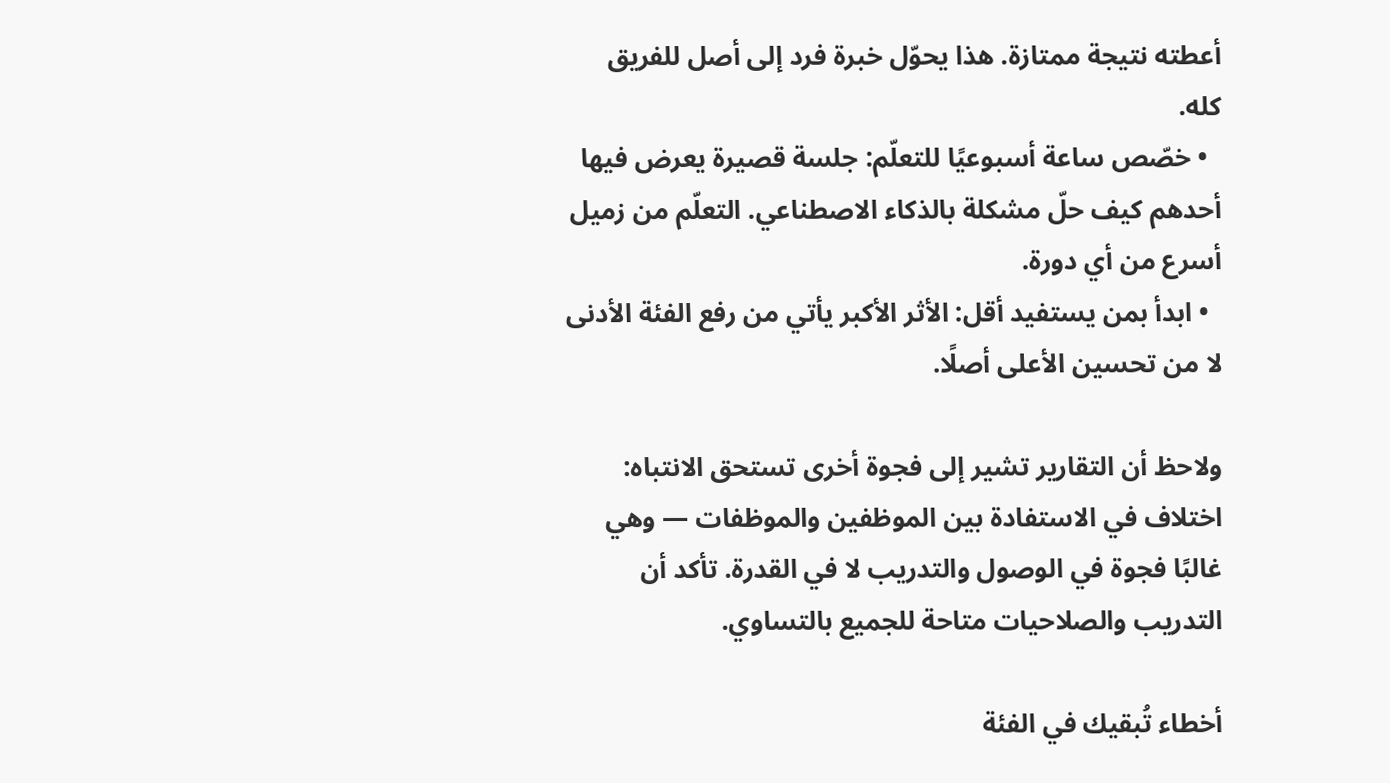أعطته نتيجة ممتازة. هذا يحوّل خبرة فرد إلى أصل للفريق كله.
  • خصّص ساعة أسبوعيًا للتعلّم: جلسة قصيرة يعرض فيها أحدهم كيف حلّ مشكلة بالذكاء الاصطناعي. التعلّم من زميل أسرع من أي دورة.
  • ابدأ بمن يستفيد أقل: الأثر الأكبر يأتي من رفع الفئة الأدنى لا من تحسين الأعلى أصلًا.

ولاحظ أن التقارير تشير إلى فجوة أخرى تستحق الانتباه: اختلاف في الاستفادة بين الموظفين والموظفات — وهي غالبًا فجوة في الوصول والتدريب لا في القدرة. تأكد أن التدريب والصلاحيات متاحة للجميع بالتساوي.

أخطاء تُبقيك في الفئة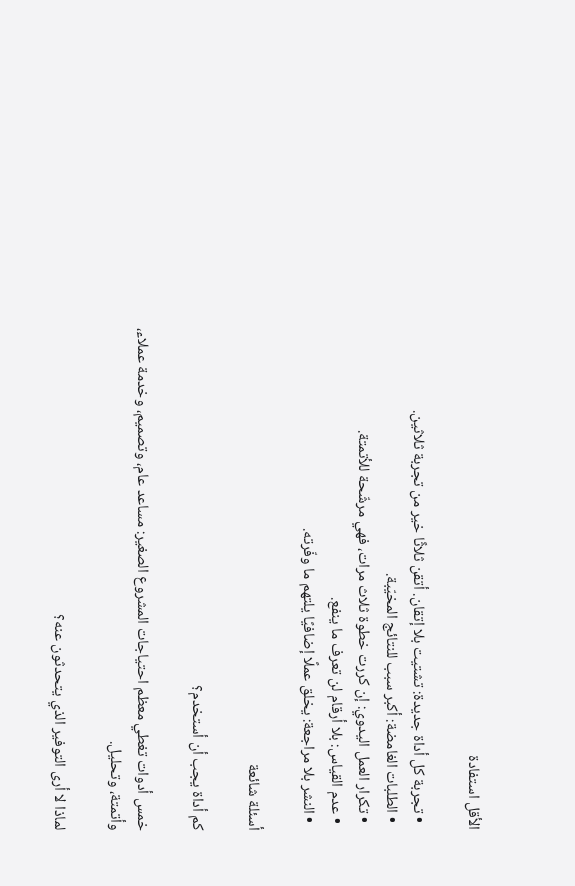الأقل استفادة

  • تجربة كل أداة جديدة: تشتيت بلا إتقان. أتقن ثلاثًا خير من تجربة ثلاثين.
  • الطلبات الغامضة: أكبر سبب للنتائج المخيّبة.
  • تكرار العمل اليدوي: إن كررت خطوة ثلاث مرات، فهي مرشّحة للأتمتة.
  • عدم القياس: بلا أرقام لن تعرف ما ينفع.
  • النشر بلا مراجعة: يخلق عملًا إضافيًا يلتهم ما وفّرته.

أسئلة شائعة

كم أداة يجب أن أستخدم؟

خمس أدوات تغطي معظم احتياجات المشروع الصغير: مساعد عام، وتصميم، وخدمة عملاء، وأتمتة، وتحليل.

لماذا لا أرى التوفير الذي يتحدثون عنه؟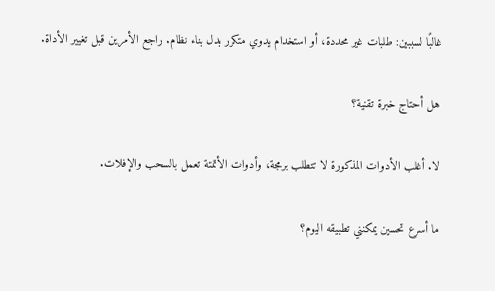غالبًا لسببين: طلبات غير محددة، أو استخدام يدوي متكرر بدل بناء نظام. راجع الأمرين قبل تغيير الأداة.

هل أحتاج خبرة تقنية؟

لا. أغلب الأدوات المذكورة لا تتطلب برمجة، وأدوات الأتمتة تعمل بالسحب والإفلات.

ما أسرع تحسين يمكنني تطبيقه اليوم؟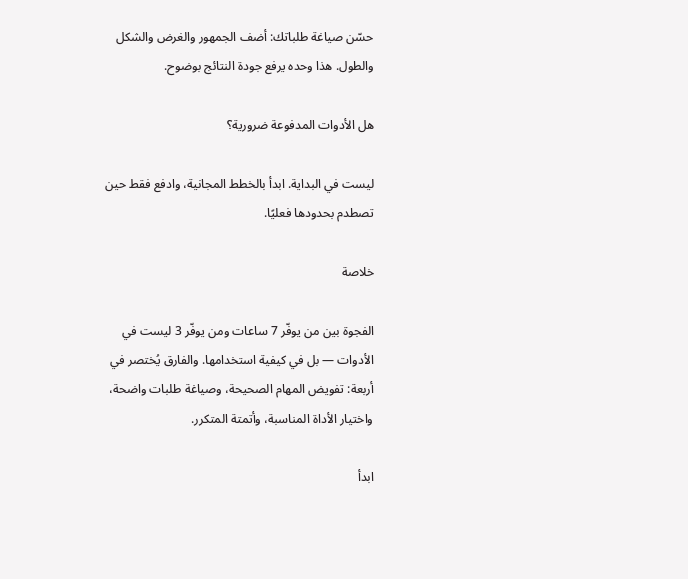حسّن صياغة طلباتك: أضف الجمهور والغرض والشكل والطول. هذا وحده يرفع جودة النتائج بوضوح.

هل الأدوات المدفوعة ضرورية؟

ليست في البداية. ابدأ بالخطط المجانية، وادفع فقط حين تصطدم بحدودها فعليًا.

خلاصة

الفجوة بين من يوفّر 7 ساعات ومن يوفّر 3 ليست في الأدوات — بل في كيفية استخدامها. والفارق يُختصر في أربعة: تفويض المهام الصحيحة، وصياغة طلبات واضحة، واختيار الأداة المناسبة، وأتمتة المتكرر.

ابدأ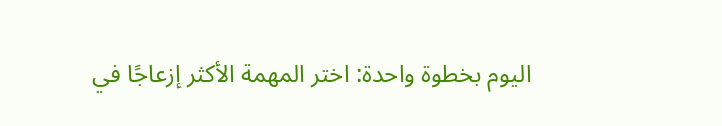اليوم بخطوة واحدة: اختر المهمة الأكثر إزعاجًا في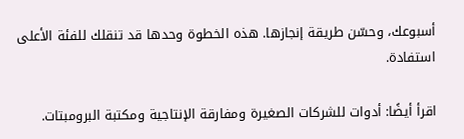أسبوعك، وحسّن طريقة إنجازها. هذه الخطوة وحدها قد تنقلك للفئة الأعلى استفادة.

اقرأ أيضًا: أدوات للشركات الصغيرة ومفارقة الإنتاجية ومكتبة البرومبتات.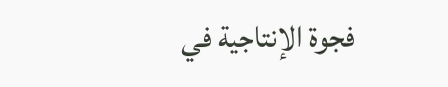فجوة الإنتاجية في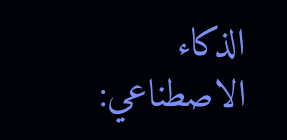الذكاء الاصطناعي: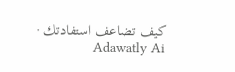كيف تضاعف استفادتك · Adawatly Ai